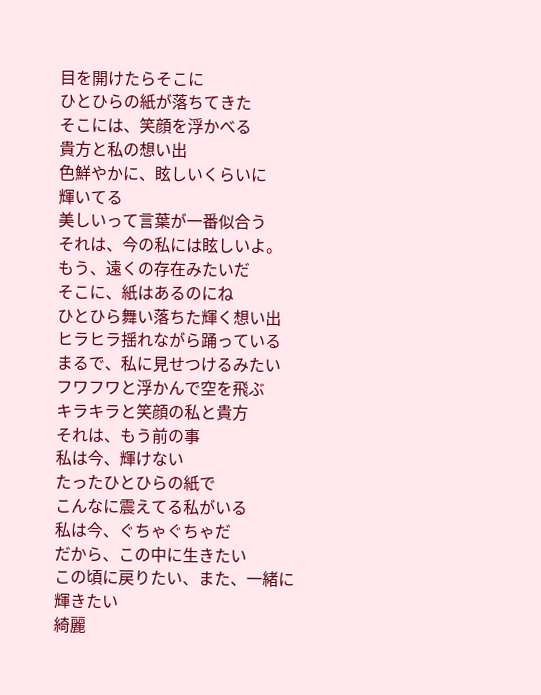目を開けたらそこに
ひとひらの紙が落ちてきた
そこには、笑顔を浮かべる
貴方と私の想い出
色鮮やかに、眩しいくらいに
輝いてる
美しいって言葉が一番似合う
それは、今の私には眩しいよ。
もう、遠くの存在みたいだ
そこに、紙はあるのにね
ひとひら舞い落ちた輝く想い出
ヒラヒラ揺れながら踊っている
まるで、私に見せつけるみたい
フワフワと浮かんで空を飛ぶ
キラキラと笑顔の私と貴方
それは、もう前の事
私は今、輝けない
たったひとひらの紙で
こんなに震えてる私がいる
私は今、ぐちゃぐちゃだ
だから、この中に生きたい
この頃に戻りたい、また、一緒に
輝きたい
綺麗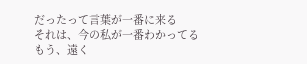だったって言葉が一番に来る
それは、今の私が一番わかってる
もう、遠く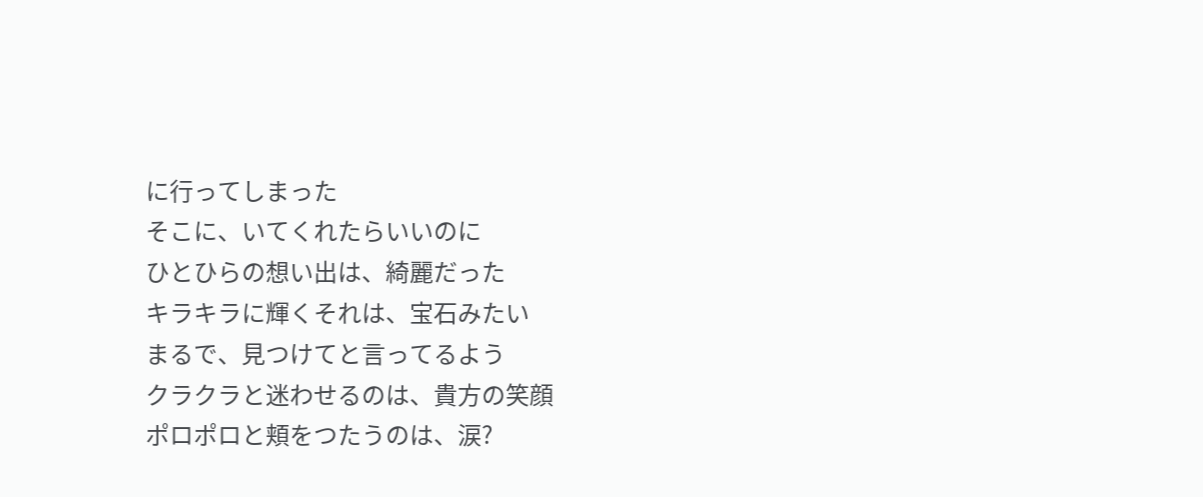に行ってしまった
そこに、いてくれたらいいのに
ひとひらの想い出は、綺麗だった
キラキラに輝くそれは、宝石みたい
まるで、見つけてと言ってるよう
クラクラと迷わせるのは、貴方の笑顔
ポロポロと頬をつたうのは、涙?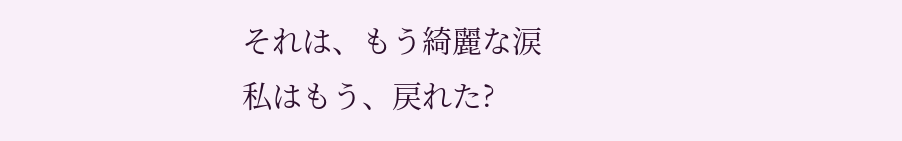それは、もう綺麗な涙
私はもう、戻れた?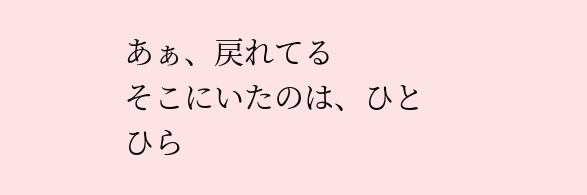あぁ、戻れてる
そこにいたのは、ひとひら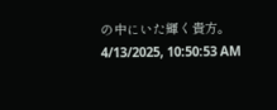の中にいた輝く貴方。
4/13/2025, 10:50:53 AM